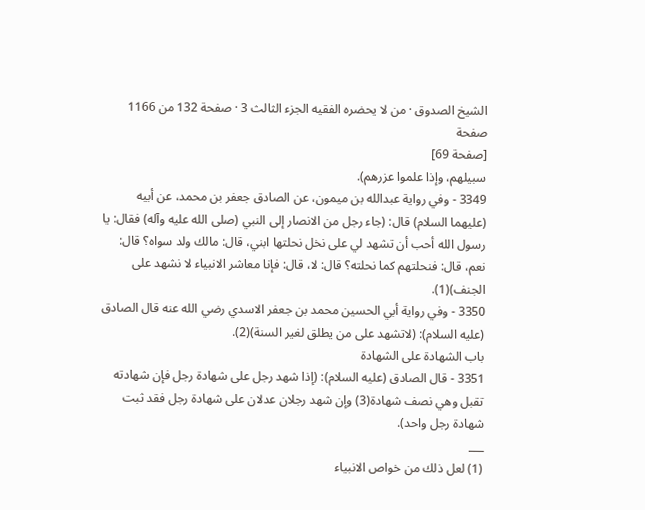الشيخ الصدوق · من لا يحضره الفقيه الجزء الثالث 3 · صفحة 132 من 1166
صفحة
[صفحة 69]
سبيلهم، وإذا علموا عزرهم).
3349 - وفي رواية عبدالله بن ميمون، عن الصادق جعفر بن محمد، عن أبيه (عليهما السلام) قال: (جاء رجل من الانصار إلى النبي (صلى الله عليه وآله) فقال: يا رسول الله أحب أن تشهد لي على نخل نحلتها ابني، قال: مالك ولد سواه؟ قال: نعم، قال: فنحلتهم كما نحلته؟ قال: لا، قال: فإنا معاشر الانبياء لا نشهد على الجنف)(1).
3350 - وفي رواية أبي الحسين محمد بن جعفر الاسدي رضي الله عنه قال الصادق (عليه السلام): (لاتشهد على من يطلق لغير السنة)(2).
باب الشهادة على الشهادة
3351 - قال الصادق (عليه السلام): (إذا شهد رجل على شهادة رجل فإن شهادته تقبل وهي نصف شهادة(3) وإن شهد رجلان عدلان على شهادة رجل فقد ثبت شهادة رجل واحد).
___
(1) لعل ذلك من خواص الانبياء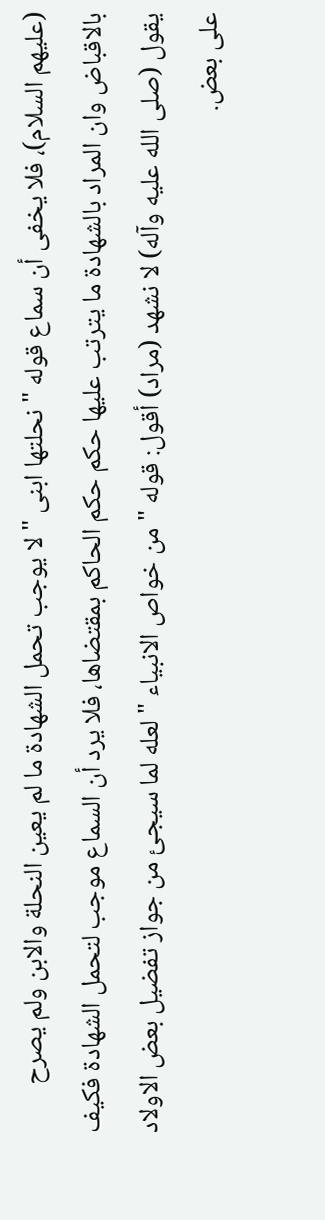(عليهم السلام)، فلا يخفى أن سماع قوله " نحلتها ابنى " لا يوجب تحمل الشهادة ما لم يعين النحلة والابن ولم يصرح بالاقباض وان المراد بالشهادة ما يترتب عليها حكم حكم الحاكم بمقتضاها، فلا يرد أن السماع موجب لتحمل الشهادة فكيف يقول (صلى الله عليه وآله) لا نشهد (مراد) أقول: قوله " من خواص الانبياء " لعله لما سيجئ من جواز تفضيل بعض الاولاد على بعض.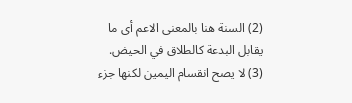(2) السنة هنا بالمعنى الاعم أى ما يقابل البدعة كالطلاق في الحيض.
(3) لا يصح انقسام اليمين لكنها جزء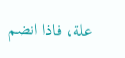علة، فاذا انضم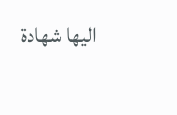اليها شهادة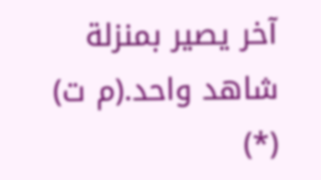آخر يصير بمنزلة شاهد واحد.(م ت) (*)